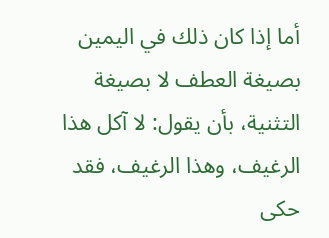أما إذا كان ذلك في اليمين بصيغة العطف لا بصيغة التثنية، بأن يقول: لا آكل هذا الرغيف، وهذا الرغيف، فقد حكى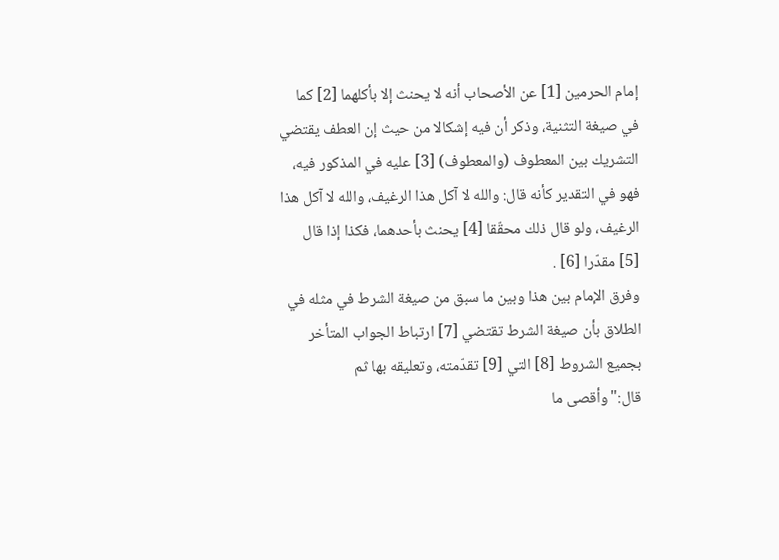إمام الحرمين [1] عن الأصحاب أنه لا يحنث إلا بأكلهما [2] كما في صيغة التثنية، وذكر أن فيه إشكالا من حيث إن العطف يقتضي التشريك بين المعطوف (والمعطوف) [3] عليه في المذكور فيه، فهو في التقدير كأنه قال: والله لا آكل هذا الرغيف، والله لا آكل هذا الرغيف، ولو قال ذلك محقّقا [4] يحنث بأحدهما، فكذا إذا قال [5] مقدّرا [6] .
وفرق الإمام بين هذا وبين ما سبق من صيغة الشرط في مثله في الطلاق بأن صيغة الشرط تقتضي [7] ارتباط الجواب المتأخر بجميع الشروط [8] التي [9] تقدّمته، وتعليقه بها ثم قال:"وأقصى ما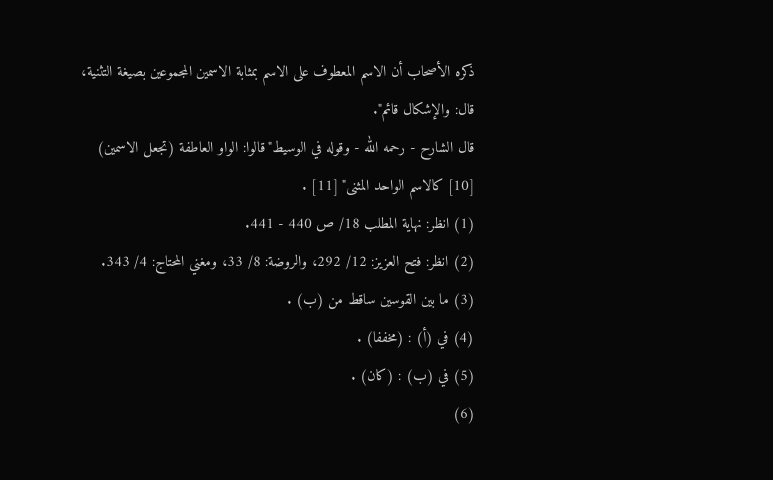ذكره الأصحاب أن الاسم المعطوف على الاسم بمثابة الاسمين المجموعين بصيغة التثنية، قال: والإشكال قائم".
قال الشارح - رحمه الله - وقوله في الوسيط"قالوا: الواو العاطفة (تجعل الاسمين) [10] كالاسم الواحد المثنى" [11] .
(1) انظر: نهاية المطلب 18/ ص 440 - 441.
(2) انظر: فتح العزيز: 12/ 292، والروضة: 8/ 33، ومغني المحتاج: 4/ 343.
(3) ما بين القوسين ساقط من (ب) .
(4) في (أ) : (مخففا) .
(5) في (ب) : (كان) .
(6)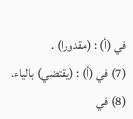في (أ) : (مقدورا) .
(7) في (أ) : (يقتضي) بالياء.
(8) في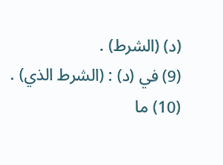(د) (الشرط) .
(9) في (د) : (الشرط الذي) .
(10) ما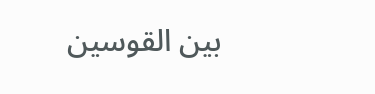بين القوسين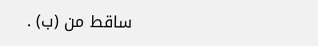ساقط من (ب) .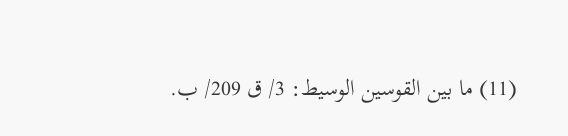(11) ما بين القوسين الوسيط: 3/ ق 209/ ب.